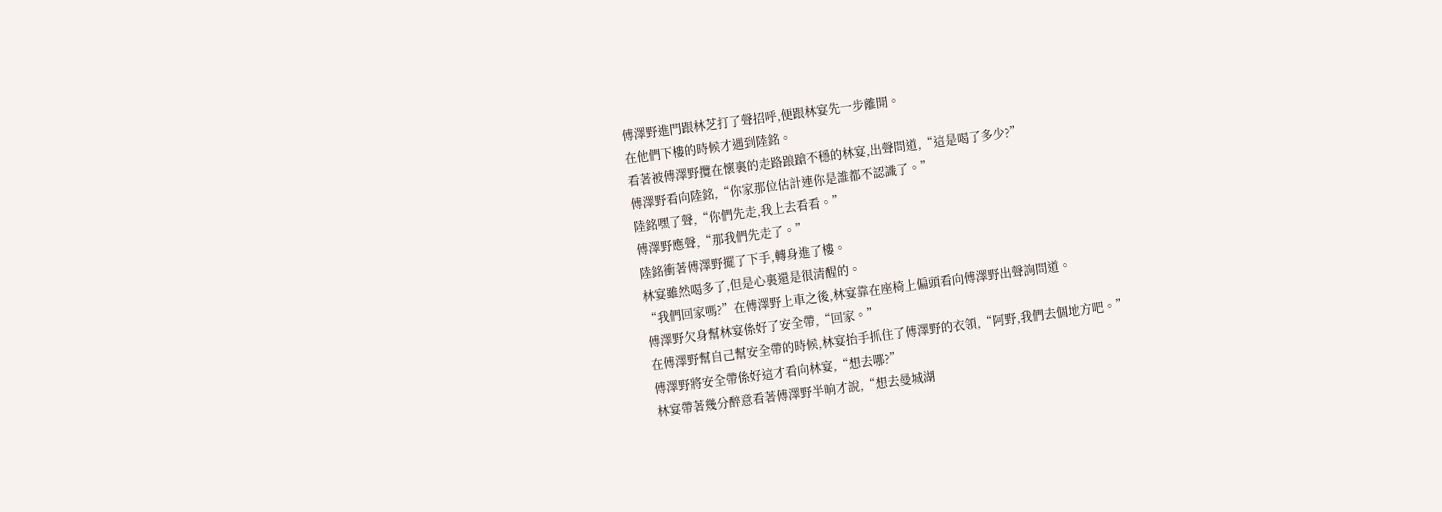傅澤野進門跟林芝打了聲招呼,便跟林宴先一步離開。
在他們下樓的時候才遇到陸銘。
看著被傅澤野攬在懷裏的走路踉蹌不穩的林宴,出聲問道,“這是喝了多少?”
傅澤野看向陸銘,“你家那位估計連你是誰都不認識了。”
陸銘嘿了聲,“你們先走,我上去看看。”
傅澤野應聲,“那我們先走了。”
陸銘衝著傅澤野擺了下手,轉身進了樓。
林宴雖然喝多了,但是心裏還是很清醒的。
“我們回家嗎?”在傅澤野上車之後,林宴靠在座椅上偏頭看向傅澤野出聲詢問道。
傅澤野欠身幫林宴係好了安全帶,“回家。”
在傅澤野幫自己幫安全帶的時候,林宴抬手抓住了傅澤野的衣領,“阿野,我們去個地方吧。”
傅澤野將安全帶係好這才看向林宴,“想去哪?”
林宴帶著幾分醉意看著傅澤野半晌才說,“想去曼城湖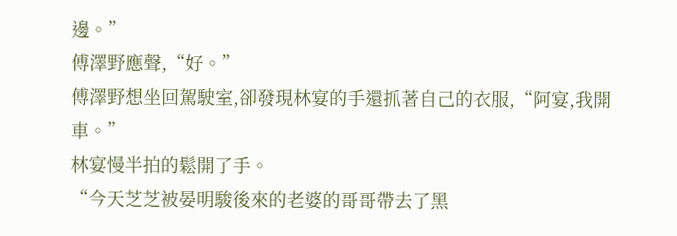邊。”
傅澤野應聲,“好。”
傅澤野想坐回駕駛室,卻發現林宴的手還抓著自己的衣服,“阿宴,我開車。”
林宴慢半拍的鬆開了手。
“今天芝芝被晏明駿後來的老婆的哥哥帶去了黑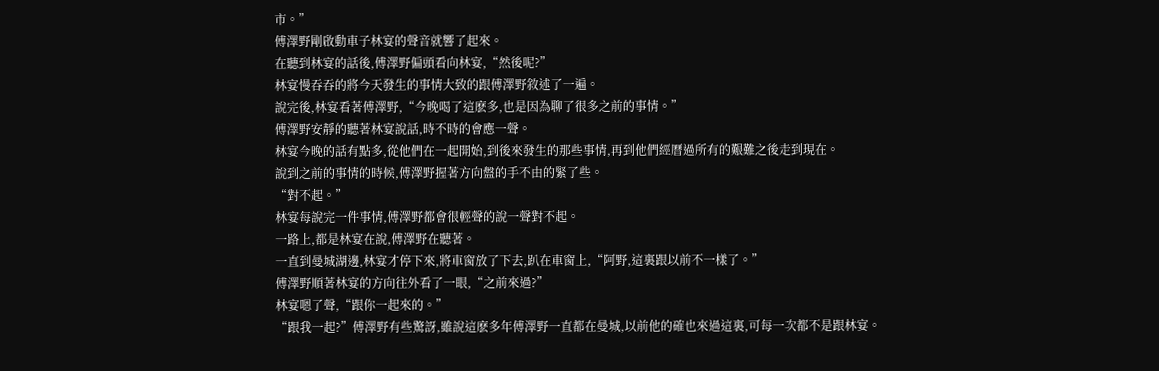市。”
傅澤野剛啟動車子林宴的聲音就響了起來。
在聽到林宴的話後,傅澤野偏頭看向林宴,“然後呢?”
林宴慢吞吞的將今天發生的事情大致的跟傅澤野敘述了一遍。
說完後,林宴看著傅澤野,“今晚喝了這麽多,也是因為聊了很多之前的事情。”
傅澤野安靜的聽著林宴說話,時不時的會應一聲。
林宴今晚的話有點多,從他們在一起開始,到後來發生的那些事情,再到他們經曆過所有的艱難之後走到現在。
說到之前的事情的時候,傅澤野握著方向盤的手不由的緊了些。
“對不起。”
林宴每說完一件事情,傅澤野都會很輕聲的說一聲對不起。
一路上,都是林宴在說,傅澤野在聽著。
一直到曼城湖邊,林宴才停下來,將車窗放了下去,趴在車窗上,“阿野,這裏跟以前不一樣了。”
傅澤野順著林宴的方向往外看了一眼,“之前來過?”
林宴嗯了聲,“跟你一起來的。”
“跟我一起?”傅澤野有些驚訝,雖說這麽多年傅澤野一直都在曼城,以前他的確也來過這裏,可每一次都不是跟林宴。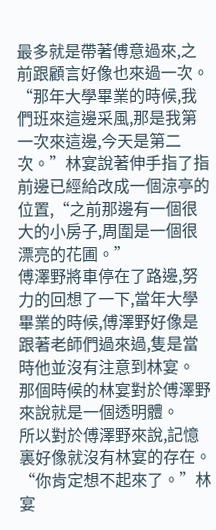最多就是帶著傅意過來,之前跟顧言好像也來過一次。
“那年大學畢業的時候,我們班來這邊采風,那是我第一次來這邊,今天是第二次。”林宴說著伸手指了指前邊已經給改成一個涼亭的位置,“之前那邊有一個很大的小房子,周圍是一個很漂亮的花圃。”
傅澤野將車停在了路邊,努力的回想了一下,當年大學畢業的時候,傅澤野好像是跟著老師們過來過,隻是當時他並沒有注意到林宴。
那個時候的林宴對於傅澤野來說就是一個透明體。
所以對於傅澤野來說,記憶裏好像就沒有林宴的存在。
“你肯定想不起來了。”林宴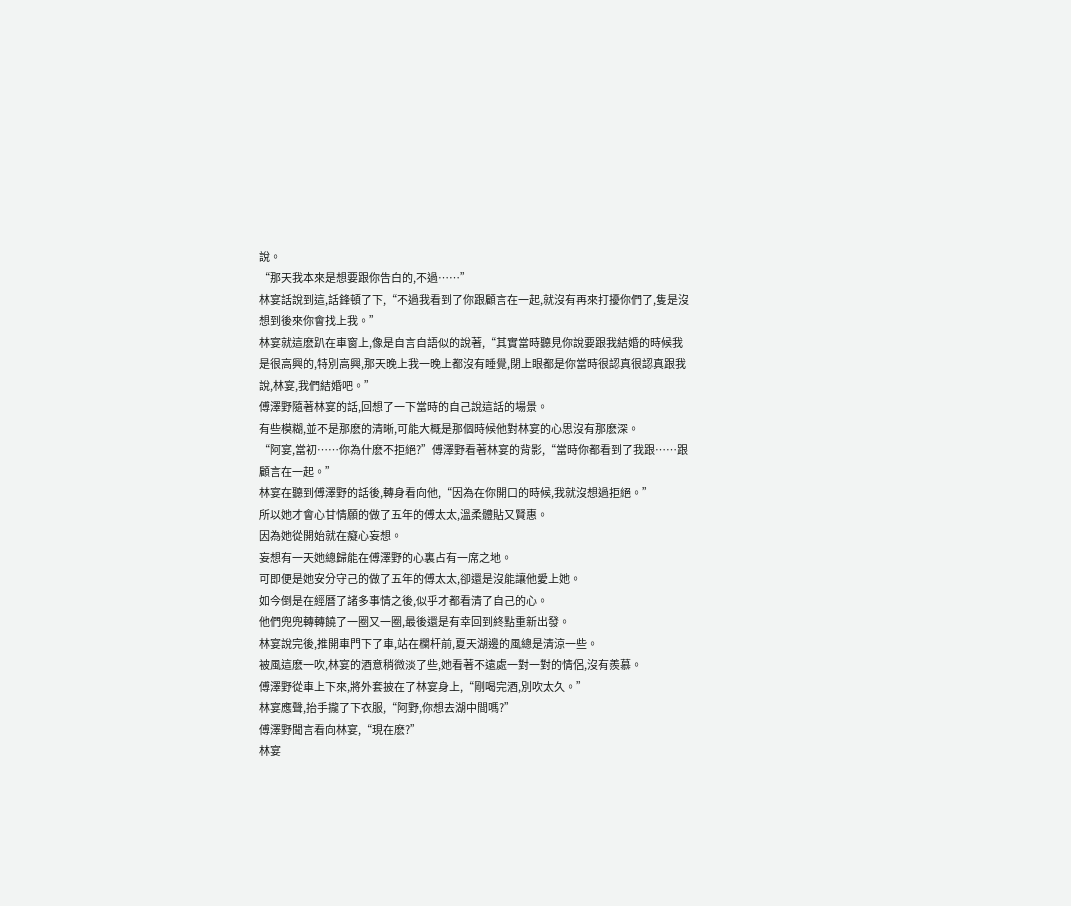說。
“那天我本來是想要跟你告白的,不過……”
林宴話說到這,話鋒頓了下,“不過我看到了你跟顧言在一起,就沒有再來打擾你們了,隻是沒想到後來你會找上我。”
林宴就這麽趴在車窗上,像是自言自語似的說著,“其實當時聽見你說要跟我結婚的時候我是很高興的,特別高興,那天晚上我一晚上都沒有睡覺,閉上眼都是你當時很認真很認真跟我說,林宴,我們結婚吧。”
傅澤野隨著林宴的話,回想了一下當時的自己說這話的場景。
有些模糊,並不是那麽的清晰,可能大概是那個時候他對林宴的心思沒有那麽深。
“阿宴,當初……你為什麽不拒絕?”傅澤野看著林宴的背影,“當時你都看到了我跟……跟顧言在一起。”
林宴在聽到傅澤野的話後,轉身看向他,“因為在你開口的時候,我就沒想過拒絕。”
所以她才會心甘情願的做了五年的傅太太,溫柔體貼又賢惠。
因為她從開始就在癡心妄想。
妄想有一天她總歸能在傅澤野的心裏占有一席之地。
可即便是她安分守己的做了五年的傅太太,卻還是沒能讓他愛上她。
如今倒是在經曆了諸多事情之後,似乎才都看清了自己的心。
他們兜兜轉轉饒了一圈又一圈,最後還是有幸回到終點重新出發。
林宴說完後,推開車門下了車,站在欄杆前,夏天湖邊的風總是清涼一些。
被風這麽一吹,林宴的酒意稍微淡了些,她看著不遠處一對一對的情侶,沒有羨慕。
傅澤野從車上下來,將外套披在了林宴身上,“剛喝完酒,別吹太久。”
林宴應聲,抬手攏了下衣服,“阿野,你想去湖中間嗎?”
傅澤野聞言看向林宴,“現在麽?”
林宴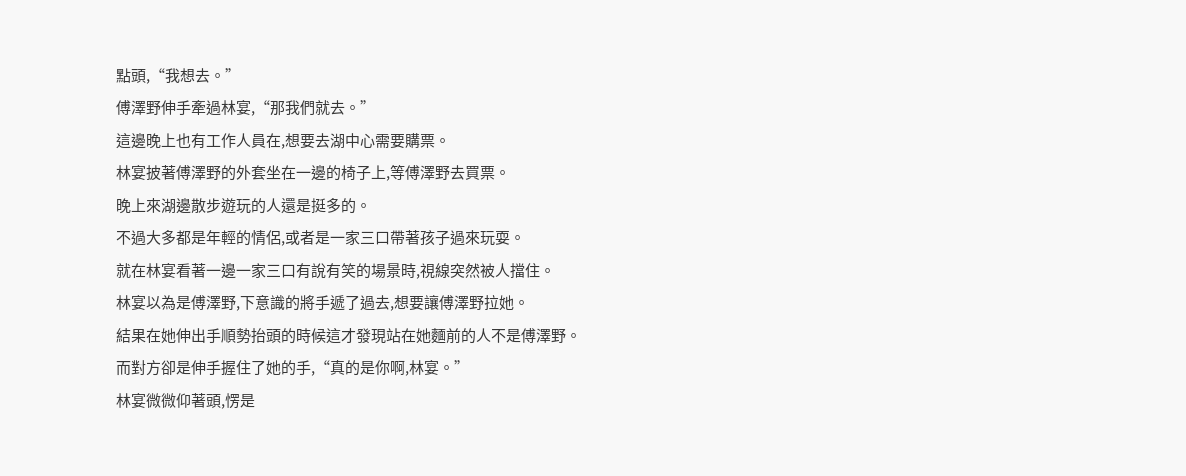點頭,“我想去。”
傅澤野伸手牽過林宴,“那我們就去。”
這邊晚上也有工作人員在,想要去湖中心需要購票。
林宴披著傅澤野的外套坐在一邊的椅子上,等傅澤野去買票。
晚上來湖邊散步遊玩的人還是挺多的。
不過大多都是年輕的情侶,或者是一家三口帶著孩子過來玩耍。
就在林宴看著一邊一家三口有說有笑的場景時,視線突然被人擋住。
林宴以為是傅澤野,下意識的將手遞了過去,想要讓傅澤野拉她。
結果在她伸出手順勢抬頭的時候這才發現站在她麵前的人不是傅澤野。
而對方卻是伸手握住了她的手,“真的是你啊,林宴。”
林宴微微仰著頭,愣是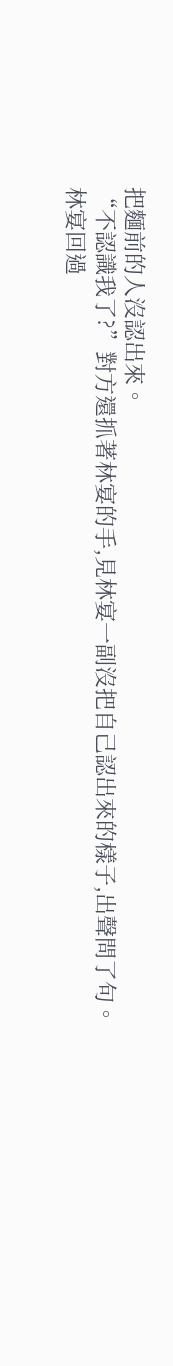把麵前的人沒認出來。
“不認識我了?”對方還抓著林宴的手,見林宴一副沒把自己認出來的樣子,出聲問了句。
林宴回過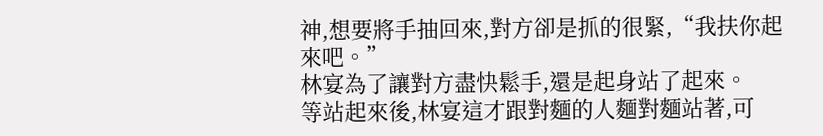神,想要將手抽回來,對方卻是抓的很緊,“我扶你起來吧。”
林宴為了讓對方盡快鬆手,還是起身站了起來。
等站起來後,林宴這才跟對麵的人麵對麵站著,可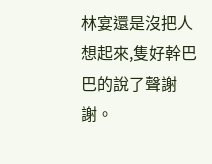林宴還是沒把人想起來,隻好幹巴巴的說了聲謝謝。